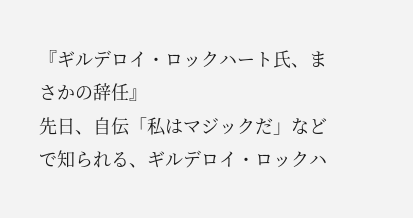『ギルデロイ・ロックハート氏、まさかの辞任』
先日、自伝「私はマジックだ」などで知られる、ギルデロイ・ロックハ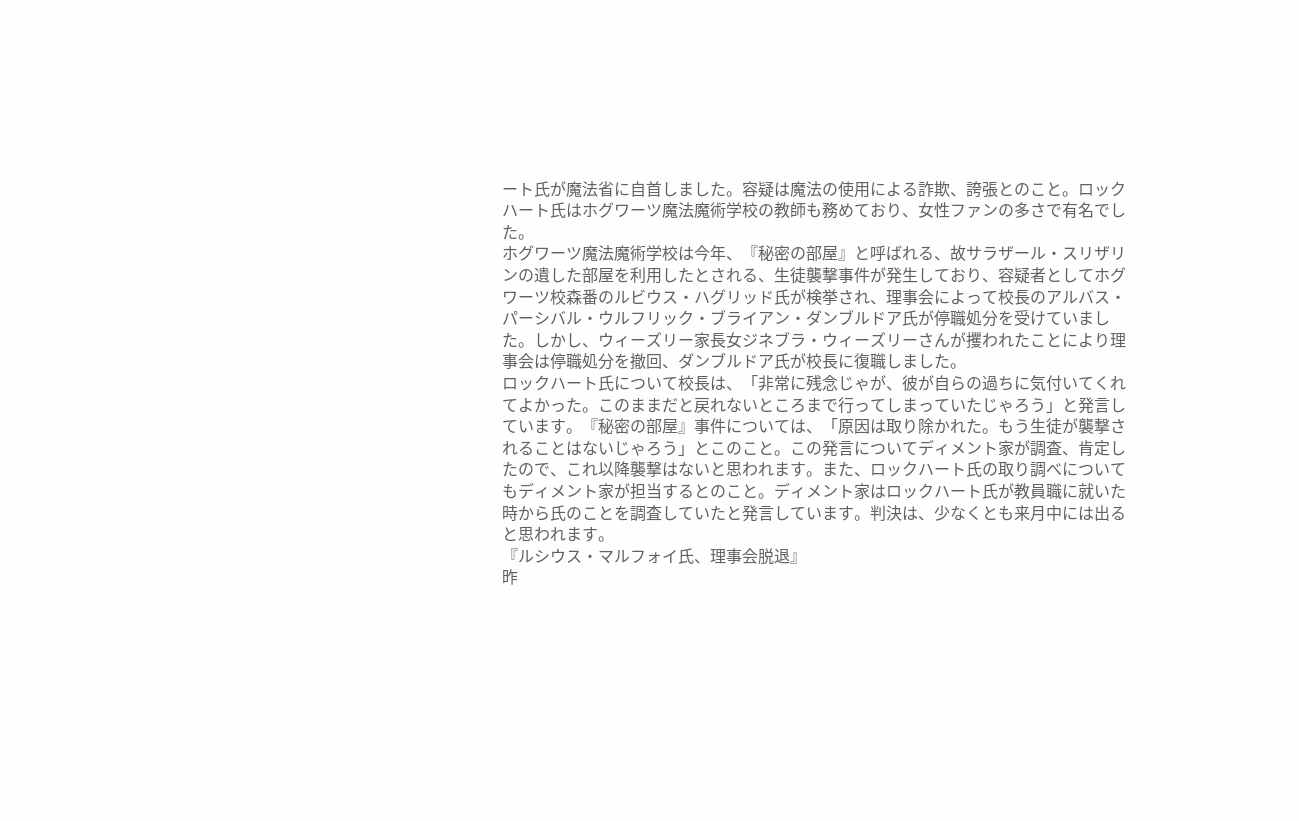ート氏が魔法省に自首しました。容疑は魔法の使用による詐欺、誇張とのこと。ロックハート氏はホグワーツ魔法魔術学校の教師も務めており、女性ファンの多さで有名でした。
ホグワーツ魔法魔術学校は今年、『秘密の部屋』と呼ばれる、故サラザール・スリザリンの遺した部屋を利用したとされる、生徒襲撃事件が発生しており、容疑者としてホグワーツ校森番のルビウス・ハグリッド氏が検挙され、理事会によって校長のアルバス・パーシバル・ウルフリック・ブライアン・ダンブルドア氏が停職処分を受けていました。しかし、ウィーズリー家長女ジネブラ・ウィーズリーさんが攫われたことにより理事会は停職処分を撤回、ダンブルドア氏が校長に復職しました。
ロックハート氏について校長は、「非常に残念じゃが、彼が自らの過ちに気付いてくれてよかった。このままだと戻れないところまで行ってしまっていたじゃろう」と発言しています。『秘密の部屋』事件については、「原因は取り除かれた。もう生徒が襲撃されることはないじゃろう」とこのこと。この発言についてディメント家が調査、肯定したので、これ以降襲撃はないと思われます。また、ロックハート氏の取り調べについてもディメント家が担当するとのこと。ディメント家はロックハート氏が教員職に就いた時から氏のことを調査していたと発言しています。判決は、少なくとも来月中には出ると思われます。
『ルシウス・マルフォイ氏、理事会脱退』
昨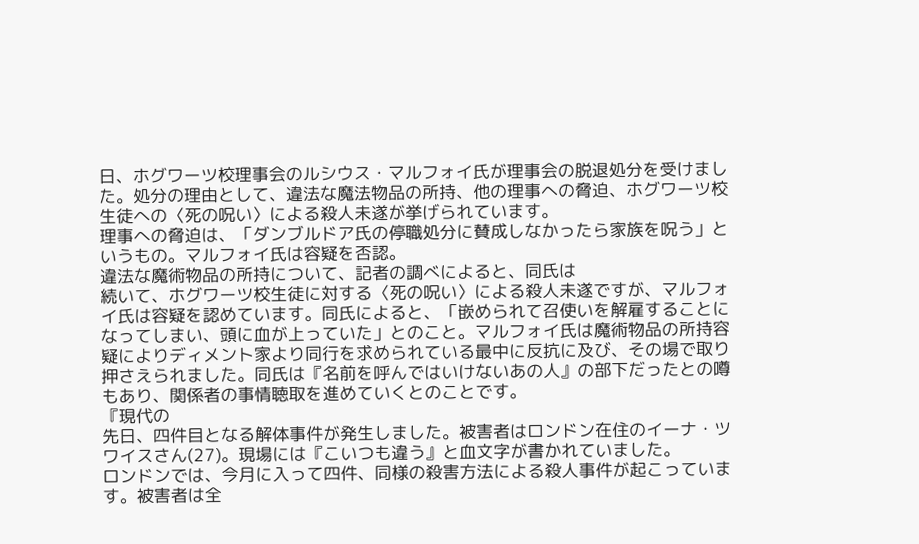日、ホグワーツ校理事会のルシウス・マルフォイ氏が理事会の脱退処分を受けました。処分の理由として、違法な魔法物品の所持、他の理事への脅迫、ホグワーツ校生徒への〈死の呪い〉による殺人未遂が挙げられています。
理事への脅迫は、「ダンブルドア氏の停職処分に賛成しなかったら家族を呪う」というもの。マルフォイ氏は容疑を否認。
違法な魔術物品の所持について、記者の調べによると、同氏は
続いて、ホグワーツ校生徒に対する〈死の呪い〉による殺人未遂ですが、マルフォイ氏は容疑を認めています。同氏によると、「嵌められて召使いを解雇することになってしまい、頭に血が上っていた」とのこと。マルフォイ氏は魔術物品の所持容疑によりディメント家より同行を求められている最中に反抗に及び、その場で取り押さえられました。同氏は『名前を呼んではいけないあの人』の部下だったとの噂もあり、関係者の事情聴取を進めていくとのことです。
『現代の
先日、四件目となる解体事件が発生しました。被害者はロンドン在住のイーナ・ツワイスさん(27)。現場には『こいつも違う』と血文字が書かれていました。
ロンドンでは、今月に入って四件、同様の殺害方法による殺人事件が起こっています。被害者は全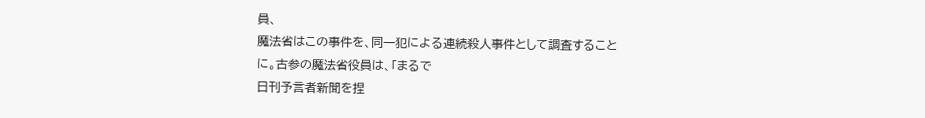員、
魔法省はこの事件を、同一犯による連続殺人事件として調査することに。古参の魔法省役員は、「まるで
日刊予言者新聞を捏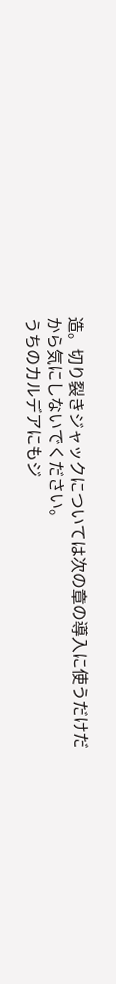造。切り裂きジャックについては次の章の導入に使うだけだから気にしないでください。
うちのカルデアにもジ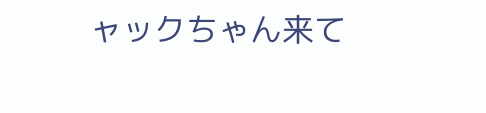ャックちゃん来て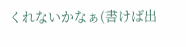くれないかなぁ(書けば出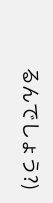るんでしょう?)